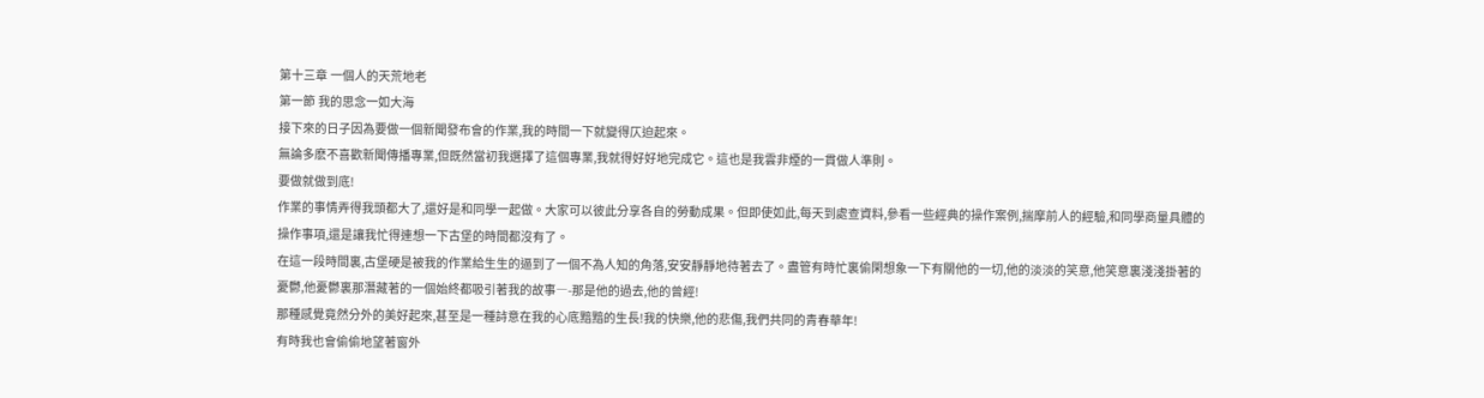第十三章 一個人的天荒地老
第一節 我的思念一如大海
接下來的日子因為要做一個新聞發布會的作業,我的時間一下就變得仄迫起來。
無論多麽不喜歡新聞傳播專業,但既然當初我選擇了這個專業,我就得好好地完成它。這也是我雲非煙的一貫做人準則。
要做就做到底!
作業的事情弄得我頭都大了,還好是和同學一起做。大家可以彼此分享各自的勞動成果。但即使如此,每天到處查資料,參看一些經典的操作案例,揣摩前人的經驗,和同學商量具體的操作事項,還是讓我忙得連想一下古堡的時間都沒有了。
在這一段時間裏,古堡硬是被我的作業給生生的逼到了一個不為人知的角落,安安靜靜地待著去了。盡管有時忙裏偷閑想象一下有關他的一切,他的淡淡的笑意,他笑意裏淺淺掛著的憂鬱,他憂鬱裏那潛藏著的一個始終都吸引著我的故事―-那是他的過去,他的曾經!
那種感覺竟然分外的美好起來,甚至是一種詩意在我的心底黯黯的生長!我的快樂,他的悲傷,我們共同的青春華年!
有時我也會偷偷地望著窗外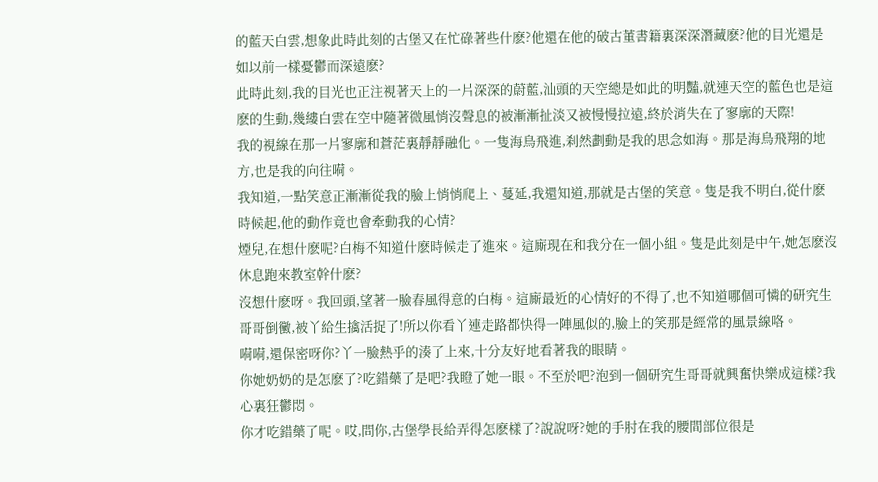的藍天白雲,想象此時此刻的古堡又在忙碌著些什麽?他還在他的破古董書籍裏深深潛藏麽?他的目光還是如以前一樣憂鬱而深遠麽?
此時此刻,我的目光也正注視著天上的一片深深的蔚藍,汕頭的天空總是如此的明豔,就連天空的藍色也是這麽的生動,幾縷白雲在空中隨著微風悄沒聲息的被漸漸扯淡又被慢慢拉遠,終於消失在了寥廓的天際!
我的視線在那一片寥廓和蒼茫裏靜靜融化。一隻海鳥飛進,刹然劃動是我的思念如海。那是海鳥飛翔的地方,也是我的向往嗬。
我知道,一點笑意正漸漸從我的臉上悄悄爬上、蔓延,我還知道,那就是古堡的笑意。隻是我不明白,從什麽時候起,他的動作竟也會牽動我的心情?
煙兒,在想什麽呢?白梅不知道什麽時候走了進來。這廝現在和我分在一個小組。隻是此刻是中午,她怎麽沒休息跑來教室幹什麽?
沒想什麽呀。我回頭,望著一臉春風得意的白梅。這廝最近的心情好的不得了,也不知道哪個可憐的研究生哥哥倒黴,被丫給生擒活捉了!所以你看丫連走路都快得一陣風似的,臉上的笑那是經常的風景線咯。
嗬嗬,還保密呀你?丫一臉熱乎的湊了上來,十分友好地看著我的眼睛。
你她奶奶的是怎麽了?吃錯藥了是吧?我瞪了她一眼。不至於吧?泡到一個研究生哥哥就興奮快樂成這樣?我心裏狂鬱悶。
你才吃錯藥了呢。哎,問你,古堡學長給弄得怎麽樣了?說說呀?她的手肘在我的腰間部位很是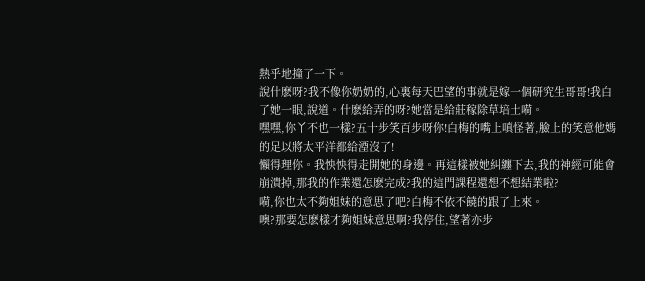熱乎地撞了一下。
說什麽呀?我不像你奶奶的,心裏每天巴望的事就是嫁一個研究生哥哥!我白了她一眼,說道。什麽給弄的呀?她當是給莊稼除草培土嗬。
嘿嘿,你丫不也一樣?五十步笑百步呀你!白梅的嘴上嗔怪著,臉上的笑意他媽的足以將太平洋都給湮沒了!
懶得理你。我怏怏得走開她的身邊。再這樣被她糾纏下去,我的神經可能會崩潰掉,那我的作業還怎麽完成?我的這門課程還想不想結業啦?
嗬,你也太不夠姐妹的意思了吧?白梅不依不饒的跟了上來。
噢?那要怎麽樣才夠姐妹意思啊?我停住,望著亦步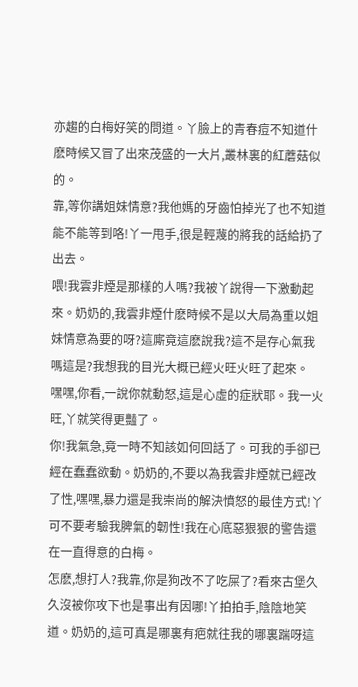亦趨的白梅好笑的問道。丫臉上的青春痘不知道什麽時候又冒了出來茂盛的一大片,叢林裏的紅蘑菇似的。
靠,等你講姐妹情意?我他媽的牙齒怕掉光了也不知道能不能等到咯!丫一甩手,很是輕蔑的將我的話給扔了出去。
喂!我雲非煙是那樣的人嗎?我被丫說得一下激動起來。奶奶的,我雲非煙什麽時候不是以大局為重以姐妹情意為要的呀?這廝竟這麽說我?這不是存心氣我嗎這是?我想我的目光大概已經火旺火旺了起來。
嘿嘿,你看,一說你就動怒,這是心虛的症狀耶。我一火旺,丫就笑得更豔了。
你!我氣急,竟一時不知該如何回話了。可我的手卻已經在蠢蠢欲動。奶奶的,不要以為我雲非煙就已經改了性,嘿嘿,暴力還是我崇尚的解決憤怒的最佳方式!丫可不要考驗我脾氣的韌性!我在心底惡狠狠的警告還在一直得意的白梅。
怎麽,想打人?我靠,你是狗改不了吃屎了?看來古堡久久沒被你攻下也是事出有因哪!丫拍拍手,陰陰地笑道。奶奶的,這可真是哪裏有疤就往我的哪裏踹呀這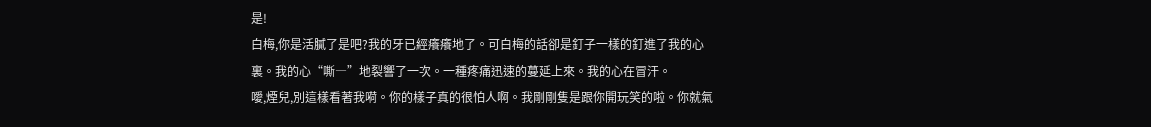是!
白梅,你是活膩了是吧?我的牙已經癢癢地了。可白梅的話卻是釘子一樣的釘進了我的心裏。我的心“嘶―”地裂響了一次。一種疼痛迅速的蔓延上來。我的心在冒汗。
噯,煙兒,別這樣看著我嗬。你的樣子真的很怕人啊。我剛剛隻是跟你開玩笑的啦。你就氣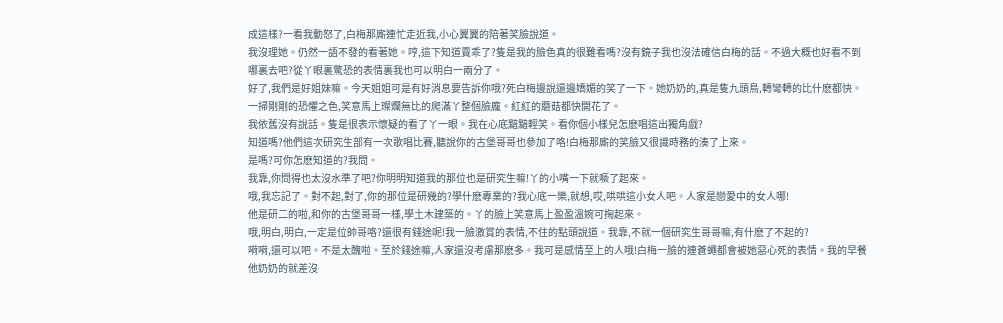成這樣?一看我動怒了,白梅那廝連忙走近我,小心翼翼的陪著笑臉說道。
我沒理她。仍然一語不發的看著她。哼,這下知道賣乖了?隻是我的臉色真的很難看嗎?沒有鏡子我也沒法確信白梅的話。不過大概也好看不到哪裏去吧?從丫眼裏驚恐的表情裏我也可以明白一兩分了。
好了,我們是好姐妹嘛。今天姐姐可是有好消息要告訴你哦?死白梅邊說還邊嬌媚的笑了一下。她奶奶的,真是隻九頭鳥,轉彎轉的比什麽都快。一掃剛剛的恐懼之色,笑意馬上璨爛無比的爬滿丫整個臉龐。紅紅的蘑菇都快開花了。
我依舊沒有說話。隻是很表示懷疑的看了丫一眼。我在心底黯黯輕笑。看你個小樣兒怎麽唱這出獨角戲?
知道嗎?他們這次研究生部有一次歌唱比賽,聽說你的古堡哥哥也參加了咯!白梅那廝的笑臉又很識時務的湊了上來。
是嗎?可你怎麽知道的?我問。
我靠,你問得也太沒水準了吧?你明明知道我的那位也是研究生嘛!丫的小嘴一下就噘了起來。
哦,我忘記了。對不起,對了,你的那位是研幾的?學什麽專業的?我心底一樂,就想,哎,哄哄這小女人吧。人家是戀愛中的女人哪!
他是研二的啦,和你的古堡哥哥一樣,學土木建築的。丫的臉上笑意馬上盈盈溫婉可掬起來。
哦,明白,明白,一定是位帥哥咯?還很有錢途呢!我一臉激賞的表情,不住的點頭說道。我靠,不就一個研究生哥哥嘛,有什麽了不起的?
嗬嗬,還可以吧。不是太醜啦。至於錢途嘛,人家還沒考慮那麽多。我可是感情至上的人哦!白梅一臉的連蒼蠅都會被她惡心死的表情。我的早餐他奶奶的就差沒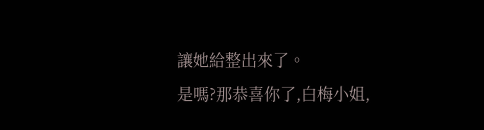讓她給整出來了。
是嗎?那恭喜你了,白梅小姐,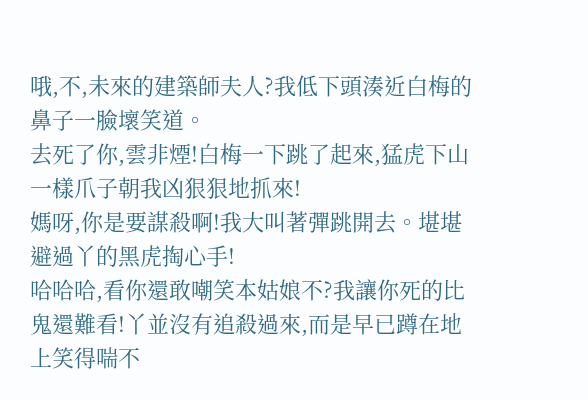哦,不,未來的建築師夫人?我低下頭湊近白梅的鼻子一臉壞笑道。
去死了你,雲非煙!白梅一下跳了起來,猛虎下山一樣爪子朝我凶狠狠地抓來!
媽呀,你是要謀殺啊!我大叫著彈跳開去。堪堪避過丫的黑虎掏心手!
哈哈哈,看你還敢嘲笑本姑娘不?我讓你死的比鬼還難看!丫並沒有追殺過來,而是早已蹲在地上笑得喘不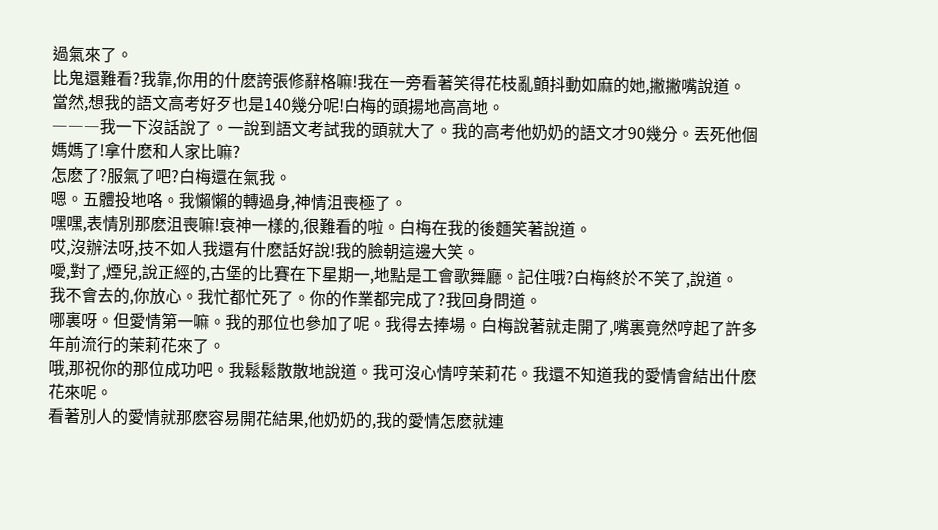過氣來了。
比鬼還難看?我靠,你用的什麽誇張修辭格嘛!我在一旁看著笑得花枝亂顫抖動如麻的她,撇撇嘴說道。
當然,想我的語文高考好歹也是140幾分呢!白梅的頭揚地高高地。
―――我一下沒話說了。一說到語文考試我的頭就大了。我的高考他奶奶的語文才90幾分。丟死他個媽媽了!拿什麽和人家比嘛?
怎麽了?服氣了吧?白梅還在氣我。
嗯。五體投地咯。我懶懶的轉過身,神情沮喪極了。
嘿嘿,表情別那麽沮喪嘛!衰神一樣的,很難看的啦。白梅在我的後麵笑著說道。
哎,沒辦法呀,技不如人我還有什麽話好說!我的臉朝這邊大笑。
噯,對了,煙兒,說正經的,古堡的比賽在下星期一,地點是工會歌舞廳。記住哦?白梅終於不笑了,說道。
我不會去的,你放心。我忙都忙死了。你的作業都完成了?我回身問道。
哪裏呀。但愛情第一嘛。我的那位也參加了呢。我得去捧場。白梅說著就走開了,嘴裏竟然哼起了許多年前流行的茉莉花來了。
哦,那祝你的那位成功吧。我鬆鬆散散地說道。我可沒心情哼茉莉花。我還不知道我的愛情會結出什麽花來呢。
看著別人的愛情就那麽容易開花結果,他奶奶的,我的愛情怎麽就連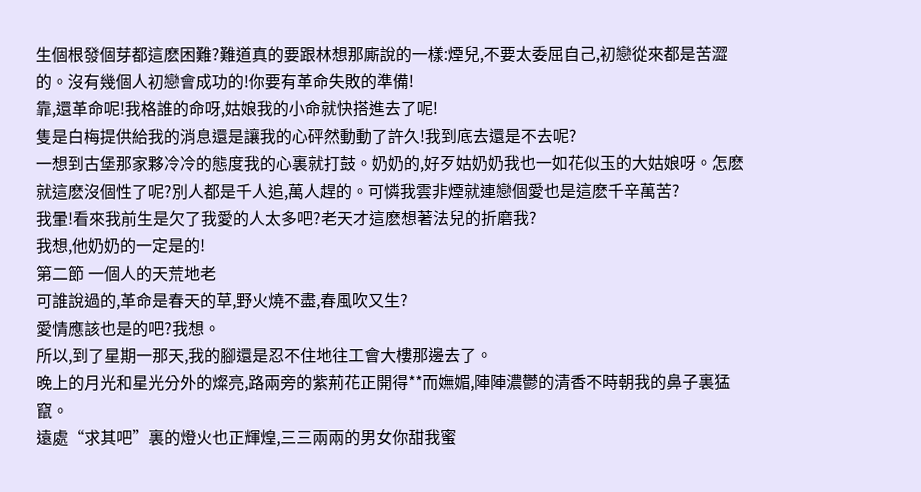生個根發個芽都這麽困難?難道真的要跟林想那廝說的一樣:煙兒,不要太委屈自己,初戀從來都是苦澀的。沒有幾個人初戀會成功的!你要有革命失敗的準備!
靠,還革命呢!我格誰的命呀,姑娘我的小命就快搭進去了呢!
隻是白梅提供給我的消息還是讓我的心砰然動動了許久!我到底去還是不去呢?
一想到古堡那家夥冷冷的態度我的心裏就打鼓。奶奶的,好歹姑奶奶我也一如花似玉的大姑娘呀。怎麽就這麽沒個性了呢?別人都是千人追,萬人趕的。可憐我雲非煙就連戀個愛也是這麽千辛萬苦?
我暈!看來我前生是欠了我愛的人太多吧?老天才這麽想著法兒的折磨我?
我想,他奶奶的一定是的!
第二節 一個人的天荒地老
可誰說過的,革命是春天的草,野火燒不盡,春風吹又生?
愛情應該也是的吧?我想。
所以,到了星期一那天,我的腳還是忍不住地往工會大樓那邊去了。
晚上的月光和星光分外的燦亮,路兩旁的紫荊花正開得**而嫵媚,陣陣濃鬱的清香不時朝我的鼻子裏猛竄。
遠處“求其吧”裏的燈火也正輝煌,三三兩兩的男女你甜我蜜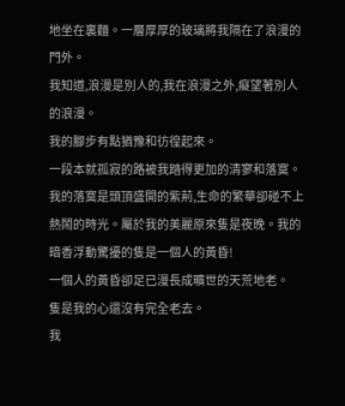地坐在裏麵。一層厚厚的玻璃將我隔在了浪漫的門外。
我知道,浪漫是別人的,我在浪漫之外,癡望著別人的浪漫。
我的腳步有點猶豫和彷徨起來。
一段本就孤寂的路被我踏得更加的清寥和落寞。我的落寞是頭頂盛開的紫荊,生命的繁華卻碰不上熱鬧的時光。屬於我的美麗原來隻是夜晚。我的暗香浮動驚擾的隻是一個人的黃昏!
一個人的黃昏卻足已漫長成曠世的天荒地老。
隻是我的心還沒有完全老去。
我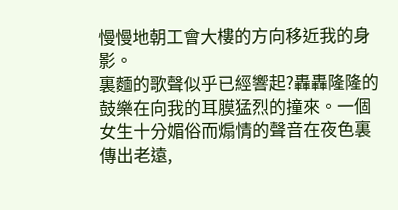慢慢地朝工會大樓的方向移近我的身影。
裏麵的歌聲似乎已經響起?轟轟隆隆的鼓樂在向我的耳膜猛烈的撞來。一個女生十分媚俗而煽情的聲音在夜色裏傳出老遠,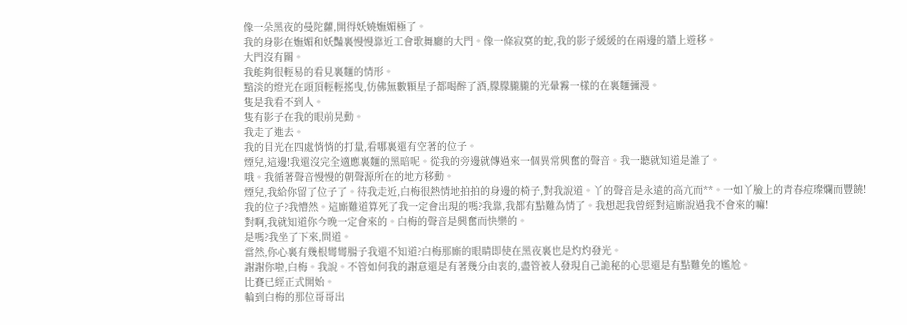像一朵黑夜的曼陀蘿,開得妖嬈嫵媚極了。
我的身影在嫵媚和妖豔裏慢慢靠近工會歌舞廳的大門。像一條寂寞的蛇,我的影子緩緩的在兩邊的牆上遊移。
大門沒有關。
我能夠很輕易的看見裏麵的情形。
黯淡的燈光在頭頂輕輕搖曳,仿佛無數顆星子都喝醉了酒,朦朦朧朧的光暈霧一樣的在裏麵彌漫。
隻是我看不到人。
隻有影子在我的眼前晃動。
我走了進去。
我的目光在四處悄悄的打量,看哪裏還有空著的位子。
煙兒,這邊!我還沒完全適應裏麵的黑暗呢。從我的旁邊就傳過來一個異常興奮的聲音。我一聽就知道是誰了。
哦。我循著聲音慢慢的朝聲源所在的地方移動。
煙兒,我給你留了位子了。待我走近,白梅很熱情地拍拍的身邊的椅子,對我說道。丫的聲音是永遠的高亢而**。一如丫臉上的青春痘璨爛而豐饒!
我的位子?我懵然。這廝難道算死了我一定會出現的嗎?我靠,我都有點難為情了。我想起我曾經對這廝說過我不會來的嘛!
對啊,我就知道你今晚一定會來的。白梅的聲音是興奮而快樂的。
是嗎?我坐了下來,問道。
當然,你心裏有幾根彎彎腸子我還不知道?白梅那廝的眼睛即使在黑夜裏也是灼灼發光。
謝謝你啦,白梅。我說。不管如何我的謝意還是有著幾分由衷的,盡管被人發現自己詭秘的心思還是有點難免的尷尬。
比賽已經正式開始。
輪到白梅的那位哥哥出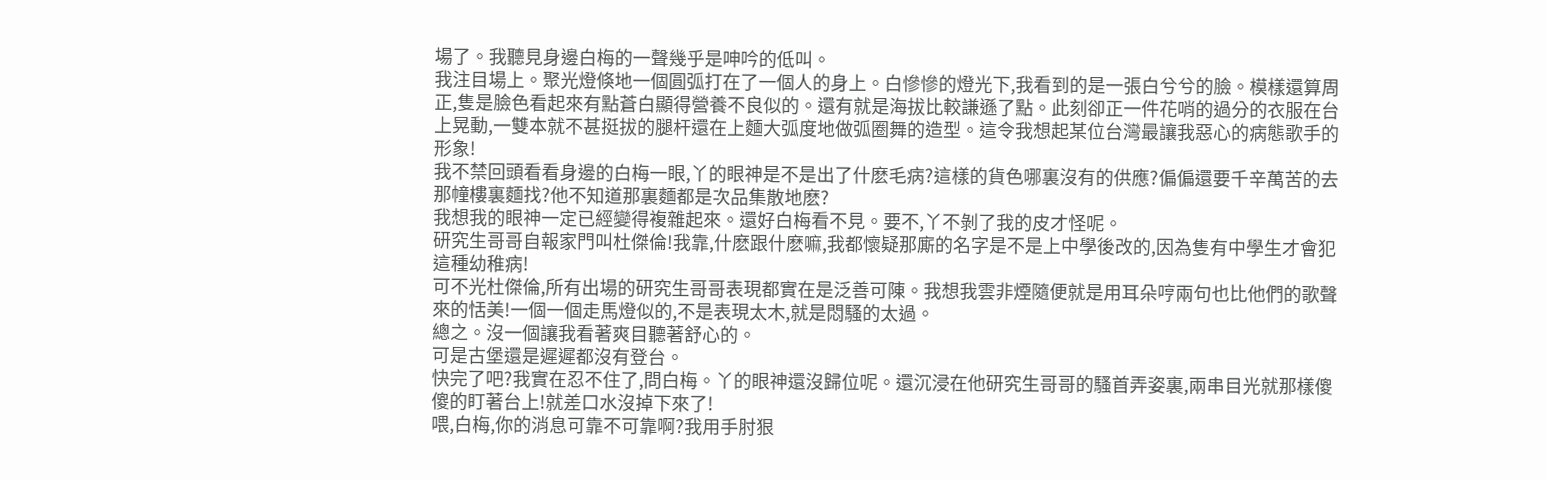場了。我聽見身邊白梅的一聲幾乎是呻吟的低叫。
我注目場上。聚光燈倏地一個圓弧打在了一個人的身上。白慘慘的燈光下,我看到的是一張白兮兮的臉。模樣還算周正,隻是臉色看起來有點蒼白顯得營養不良似的。還有就是海拔比較謙遜了點。此刻卻正一件花哨的過分的衣服在台上晃動,一雙本就不甚挺拔的腿杆還在上麵大弧度地做弧圈舞的造型。這令我想起某位台灣最讓我惡心的病態歌手的形象!
我不禁回頭看看身邊的白梅一眼,丫的眼神是不是出了什麽毛病?這樣的貨色哪裏沒有的供應?偏偏還要千辛萬苦的去那幢樓裏麵找?他不知道那裏麵都是次品集散地麽?
我想我的眼神一定已經變得複雜起來。還好白梅看不見。要不,丫不剝了我的皮才怪呢。
研究生哥哥自報家門叫杜傑倫!我靠,什麽跟什麽嘛,我都懷疑那廝的名字是不是上中學後改的,因為隻有中學生才會犯這種幼稚病!
可不光杜傑倫,所有出場的研究生哥哥表現都實在是泛善可陳。我想我雲非煙隨便就是用耳朵哼兩句也比他們的歌聲來的恬美!一個一個走馬燈似的,不是表現太木,就是悶騷的太過。
總之。沒一個讓我看著爽目聽著舒心的。
可是古堡還是遲遲都沒有登台。
快完了吧?我實在忍不住了,問白梅。丫的眼神還沒歸位呢。還沉浸在他研究生哥哥的騷首弄姿裏,兩串目光就那樣傻傻的盯著台上!就差口水沒掉下來了!
喂,白梅,你的消息可靠不可靠啊?我用手肘狠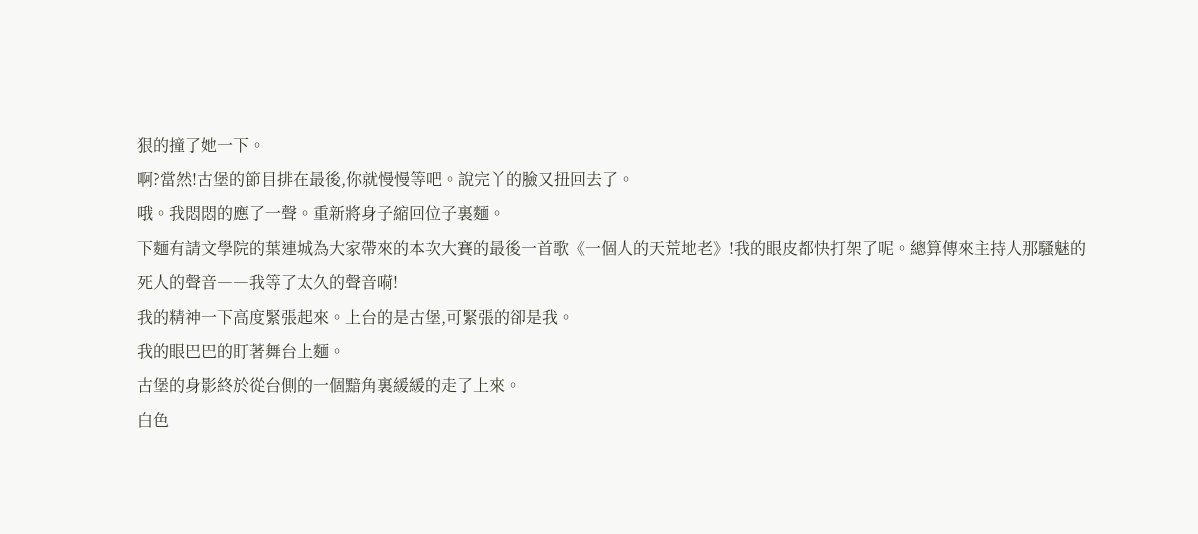狠的撞了她一下。
啊?當然!古堡的節目排在最後,你就慢慢等吧。說完丫的臉又扭回去了。
哦。我悶悶的應了一聲。重新將身子縮回位子裏麵。
下麵有請文學院的葉連城為大家帶來的本次大賽的最後一首歌《一個人的天荒地老》!我的眼皮都快打架了呢。總算傳來主持人那騷魅的死人的聲音――我等了太久的聲音嗬!
我的精神一下高度緊張起來。上台的是古堡,可緊張的卻是我。
我的眼巴巴的盯著舞台上麵。
古堡的身影終於從台側的一個黯角裏緩緩的走了上來。
白色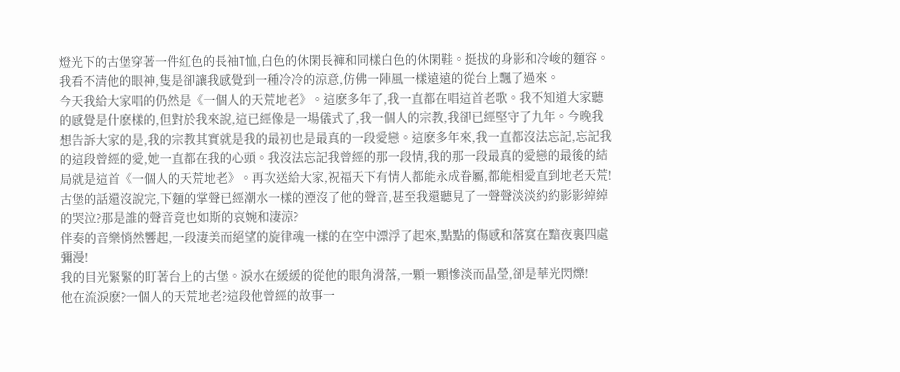燈光下的古堡穿著一件紅色的長袖T恤,白色的休閑長褲和同樣白色的休閑鞋。挺拔的身影和冷峻的麵容。我看不清他的眼神,隻是卻讓我感覺到一種冷冷的涼意,仿佛一陣風一樣遠遠的從台上飄了過來。
今天我給大家唱的仍然是《一個人的天荒地老》。這麽多年了,我一直都在唱這首老歌。我不知道大家聽的感覺是什麽樣的,但對於我來說,這已經像是一場儀式了,我一個人的宗教,我卻已經堅守了九年。今晚我想告訴大家的是,我的宗教其實就是我的最初也是最真的一段愛戀。這麽多年來,我一直都沒法忘記,忘記我的這段曾經的愛,她一直都在我的心頭。我沒法忘記我曾經的那一段情,我的那一段最真的愛戀的最後的結局就是這首《一個人的天荒地老》。再次送給大家,祝福天下有情人都能永成眷屬,都能相愛直到地老天荒!
古堡的話還沒說完,下麵的掌聲已經潮水一樣的湮沒了他的聲音,甚至我還聽見了一聲聲淡淡約約影影綽綽的哭泣?那是誰的聲音竟也如斯的哀婉和淒涼?
伴奏的音樂悄然響起,一段淒美而絕望的旋律魂一樣的在空中漂浮了起來,點點的傷感和落寞在黯夜裏四處彌漫!
我的目光緊緊的盯著台上的古堡。淚水在緩緩的從他的眼角滑落,一顆一顆慘淡而晶瑩,卻是華光閃爍!
他在流淚麽?一個人的天荒地老?這段他曾經的故事一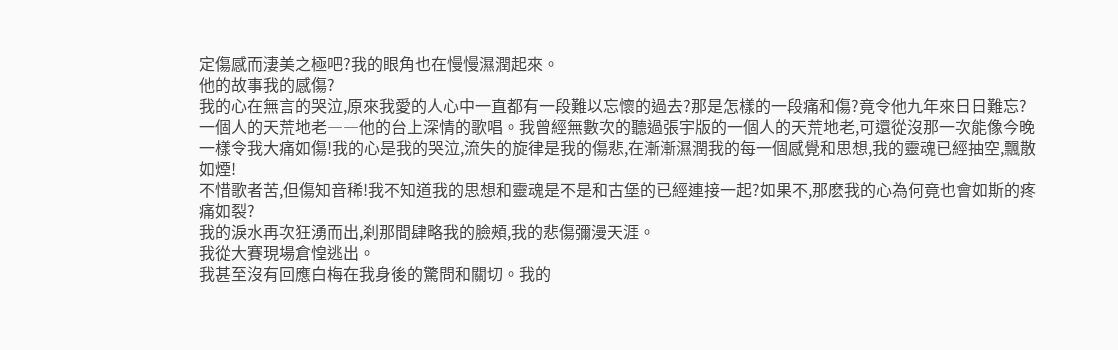定傷感而淒美之極吧?我的眼角也在慢慢濕潤起來。
他的故事我的感傷?
我的心在無言的哭泣,原來我愛的人心中一直都有一段難以忘懷的過去?那是怎樣的一段痛和傷?竟令他九年來日日難忘?
一個人的天荒地老――他的台上深情的歌唱。我曾經無數次的聽過張宇版的一個人的天荒地老,可還從沒那一次能像今晚一樣令我大痛如傷!我的心是我的哭泣,流失的旋律是我的傷悲,在漸漸濕潤我的每一個感覺和思想,我的靈魂已經抽空,飄散如煙!
不惜歌者苦,但傷知音稀!我不知道我的思想和靈魂是不是和古堡的已經連接一起?如果不,那麽我的心為何竟也會如斯的疼痛如裂?
我的淚水再次狂湧而出,刹那間肆略我的臉頰,我的悲傷彌漫天涯。
我從大賽現場倉惶逃出。
我甚至沒有回應白梅在我身後的驚問和關切。我的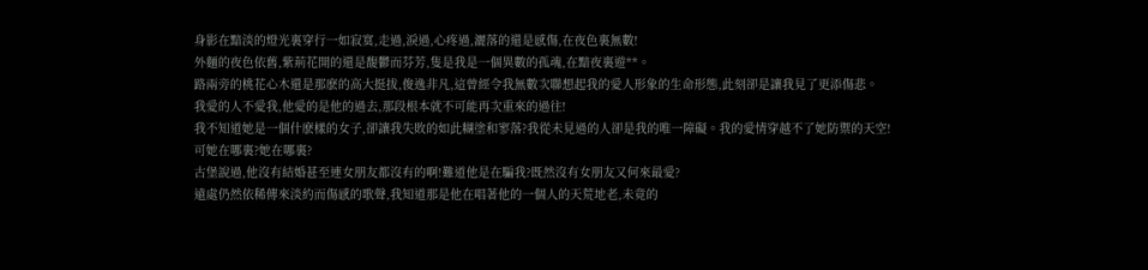身影在黯淡的燈光裏穿行一如寂寞,走過,淚過,心疼過,灑落的還是感傷,在夜色裏無數!
外麵的夜色依舊,紫荊花開的還是馥鬱而芬芳,隻是我是一個異數的孤魂,在黯夜裏遊**。
路兩旁的桃花心木還是那麽的高大挺拔,俊逸非凡,這曾經令我無數次聯想起我的愛人形象的生命形態,此刻卻是讓我見了更添傷悲。
我愛的人不愛我,他愛的是他的過去,那段根本就不可能再次重來的過往!
我不知道她是一個什麽樣的女子,卻讓我失敗的如此糊塗和寥落?我從未見過的人卻是我的唯一障礙。我的愛情穿越不了她防禦的天空!
可她在哪裏?她在哪裏?
古堡說過,他沒有結婚甚至連女朋友都沒有的啊!難道他是在騙我?既然沒有女朋友又何來最愛?
遠處仍然依稀傳來淡約而傷感的歌聲,我知道那是他在唱著他的一個人的天荒地老,未竟的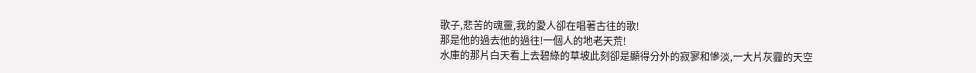歌子,悲苦的魂靈,我的愛人卻在唱著古往的歌!
那是他的過去他的過往!一個人的地老天荒!
水庫的那片白天看上去碧綠的草坡此刻卻是顯得分外的寂寥和慘淡,一大片灰霾的天空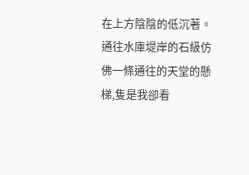在上方陰陰的低沉著。
通往水庫堤岸的石級仿佛一條通往的天堂的懸梯,隻是我卻看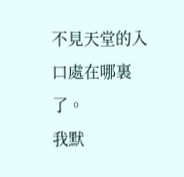不見天堂的入口處在哪裏了。
我默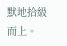默地拾級而上。